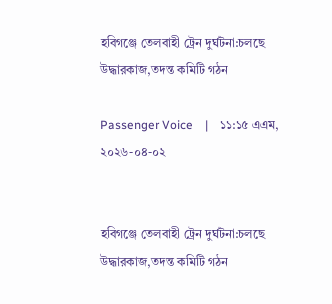হবিগঞ্জে তেলবাহী ট্রেন দুর্ঘটনা:চলছে উদ্ধারকাজ,তদন্ত কমিটি গঠন

Passenger Voice    |    ১১:১৫ এএম, ২০২৬-০৪-০২


হবিগঞ্জে তেলবাহী ট্রেন দুর্ঘটনা:চলছে উদ্ধারকাজ,তদন্ত কমিটি গঠন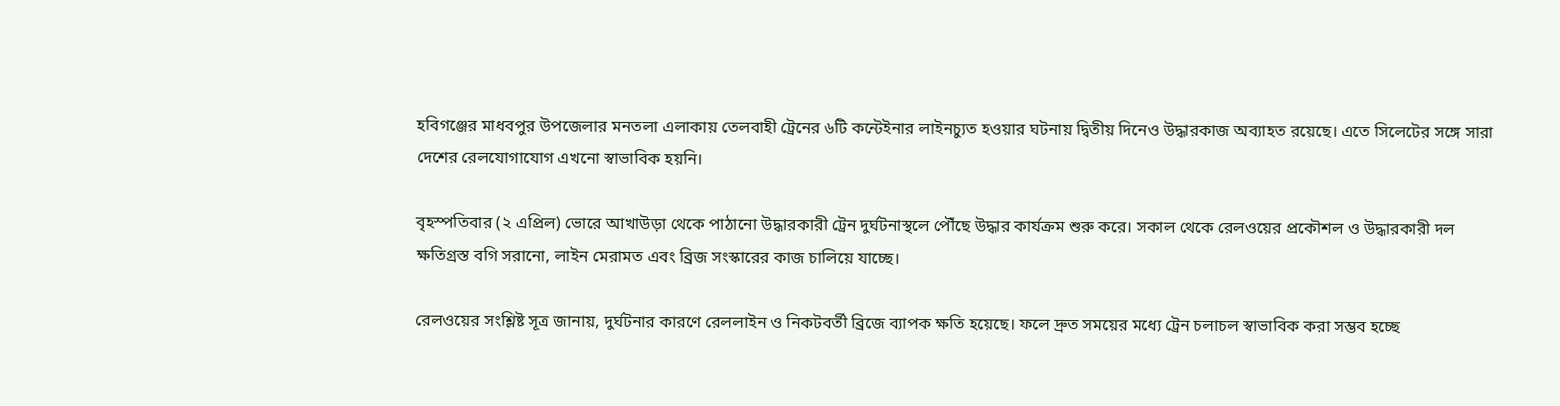হবিগঞ্জের মাধবপুর উপজেলার মনতলা এলাকায় তেলবাহী ট্রেনের ৬টি কন্টেইনার লাইনচ্যুত হওয়ার ঘটনায় দ্বিতীয় দিনেও উদ্ধারকাজ অব্যাহত রয়েছে। এতে সিলেটের সঙ্গে সারা দেশের রেলযোগাযোগ এখনো স্বাভাবিক হয়নি।

বৃহস্পতিবার (২ এপ্রিল) ভোরে আখাউড়া থেকে পাঠানো উদ্ধারকারী ট্রেন দুর্ঘটনাস্থলে পৌঁছে উদ্ধার কার্যক্রম শুরু করে। সকাল থেকে রেলওয়ের প্রকৌশল ও উদ্ধারকারী দল ক্ষতিগ্রস্ত বগি সরানো, লাইন মেরামত এবং ব্রিজ সংস্কারের কাজ চালিয়ে যাচ্ছে।

রেলওয়ের সংশ্লিষ্ট সূত্র জানায়, দুর্ঘটনার কারণে রেললাইন ও নিকটবর্তী ব্রিজে ব্যাপক ক্ষতি হয়েছে। ফলে দ্রুত সময়ের মধ্যে ট্রেন চলাচল স্বাভাবিক করা সম্ভব হচ্ছে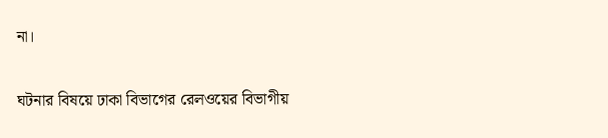না।

ঘটনার বিষয়ে ঢাকা বিভাগের রেলওয়ের বিভাগীয়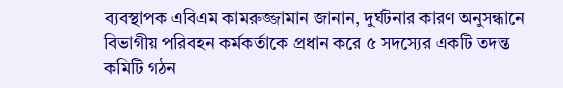ব্যবস্থাপক এবিএম কামরুজ্জামান জানান, দুর্ঘটনার কারণ অনুসন্ধানে বিভাগীয় পরিবহন কর্মকর্তাকে প্রধান করে ৫ সদস্যের একটি তদন্ত কমিটি গঠন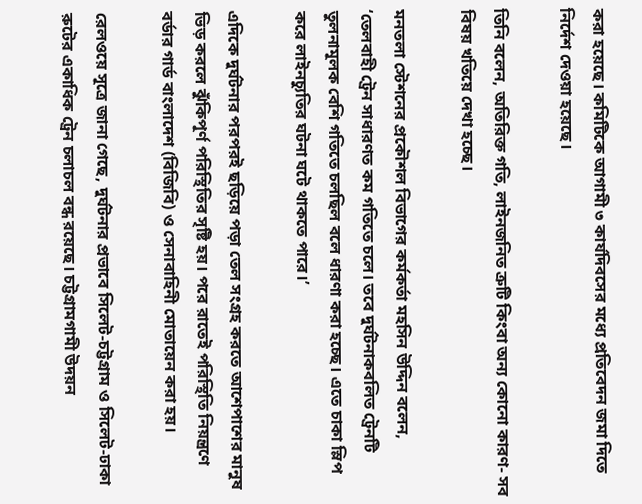করা হয়েছে। কমিটিকে আগামী ৩ কার্যদিবসের মধ্যে প্রতিবেদন জমা দিতে নির্দেশ দেওয়া হয়েছে।

তিনি বলেন, অতিরিক্ত গতি, লাইনজনিত ত্রুটি কিংবা অন্য কোনো কারণ- সব বিষয় খতিয়ে দেখা হচ্ছে।

মনতলা স্টেশনের প্রকৌশল বিভাগের কর্মকর্তা মহসিন উদ্দিন বলেন, ‘তেলবাহী ট্রেন সাধারণত কম গতিতে চলে। তবে দুর্ঘটনাকবলিত ট্রেনটি তুলনামূলক বেশি গতিতে চলছিল বলে ধারণা করা হচ্ছে। এতে চাকা স্লিপ করে লাইনচ্যুতির ঘটনা ঘটে থাকতে পারে।’

এদিকে দুর্ঘটনার পরপরই ছড়িয়ে পড়া তেল সংগ্রহ করতে আশেপাশের মানুষ ভিড় করলে ঝুঁকিপূর্ণ পরিস্থিতির সৃষ্টি হয়। পরে রাতেই পরিস্থিতি নিয়ন্ত্রণে বর্ডার গার্ড বাংলাদেশ (বিজিবি) ও সেনাবাহিনী মোতায়েন করা হয়।

রেলওয়ে সূত্রে জানা গেছে, দুর্ঘটনার প্রভাবে সিলেট-চট্টগ্রাম ও সিলেট-ঢাকা রুটের একাধিক ট্রেন চলাচল বন্ধ রয়েছে। চট্টগ্রামগামী উদয়ন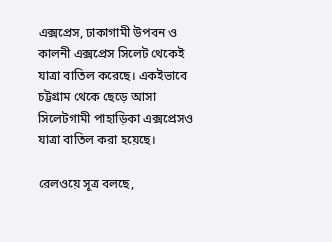এক্সপ্রেস, ঢাকাগামী উপবন ও কালনী এক্সপ্রেস সিলেট থেকেই যাত্রা বাতিল করেছে। একইভাবে চট্টগ্রাম থেকে ছেড়ে আসা সিলেটগামী পাহাড়িকা এক্সপ্রেসও যাত্রা বাতিল করা হয়েছে।

রেলওয়ে সূত্র বলছে,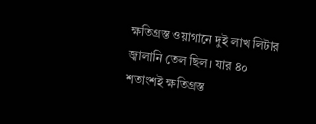ক্ষতিগ্রস্ত ওয়াগানে দুই লাখ লিটার জ্বালানি তেল ছিল। যার ৪০ শতাংশই ক্ষতিগ্রস্ত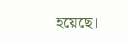হয়েছে।